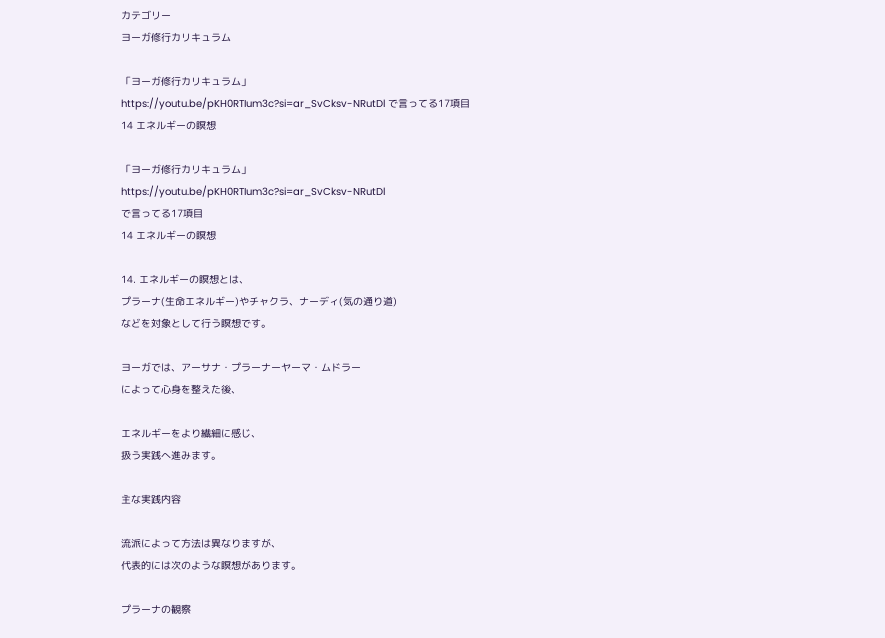カテゴリー
ヨーガ修行カリキュラム

「ヨーガ修行カリキュラム」 https://youtu.be/pKH0RTIum3c?si=ar_SvCksv-NRutDl で言ってる17項目 14 エネルギーの瞑想

「ヨーガ修行カリキュラム」
https://youtu.be/pKH0RTIum3c?si=ar_SvCksv-NRutDl
で言ってる17項目
14 エネルギーの瞑想

14. エネルギーの瞑想とは、
プラーナ(生命エネルギー)やチャクラ、ナーディ(気の通り道)
などを対象として行う瞑想です。

ヨーガでは、アーサナ・プラーナーヤーマ・ムドラー
によって心身を整えた後、

エネルギーをより繊細に感じ、
扱う実践へ進みます。

主な実践内容

流派によって方法は異なりますが、
代表的には次のような瞑想があります。

プラーナの観察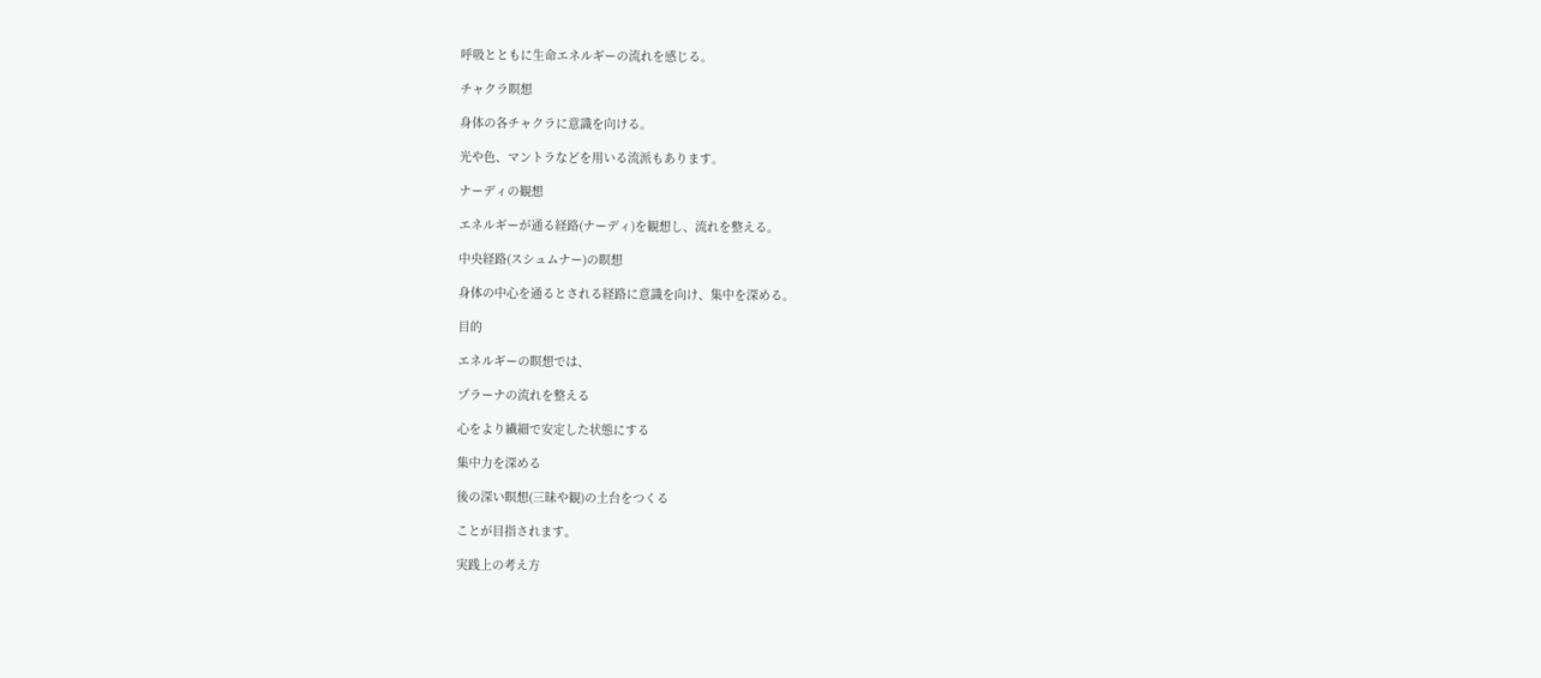呼吸とともに生命エネルギーの流れを感じる。

チャクラ瞑想

身体の各チャクラに意識を向ける。

光や色、マントラなどを用いる流派もあります。

ナーディの観想

エネルギーが通る経路(ナーディ)を観想し、流れを整える。

中央経路(スシュムナー)の瞑想

身体の中心を通るとされる経路に意識を向け、集中を深める。

目的

エネルギーの瞑想では、

プラーナの流れを整える

心をより繊細で安定した状態にする

集中力を深める

後の深い瞑想(三昧や観)の土台をつくる

ことが目指されます。

実践上の考え方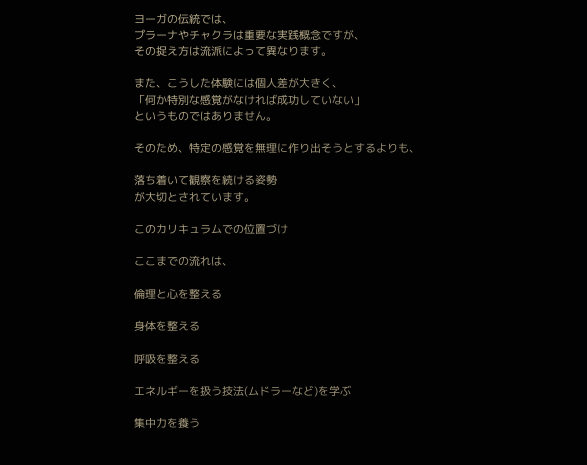ヨーガの伝統では、
プラーナやチャクラは重要な実践概念ですが、
その捉え方は流派によって異なります。

また、こうした体験には個人差が大きく、
「何か特別な感覚がなければ成功していない」
というものではありません。

そのため、特定の感覚を無理に作り出そうとするよりも、

落ち着いて観察を続ける姿勢
が大切とされています。

このカリキュラムでの位置づけ

ここまでの流れは、

倫理と心を整える

身体を整える

呼吸を整える

エネルギーを扱う技法(ムドラーなど)を学ぶ

集中力を養う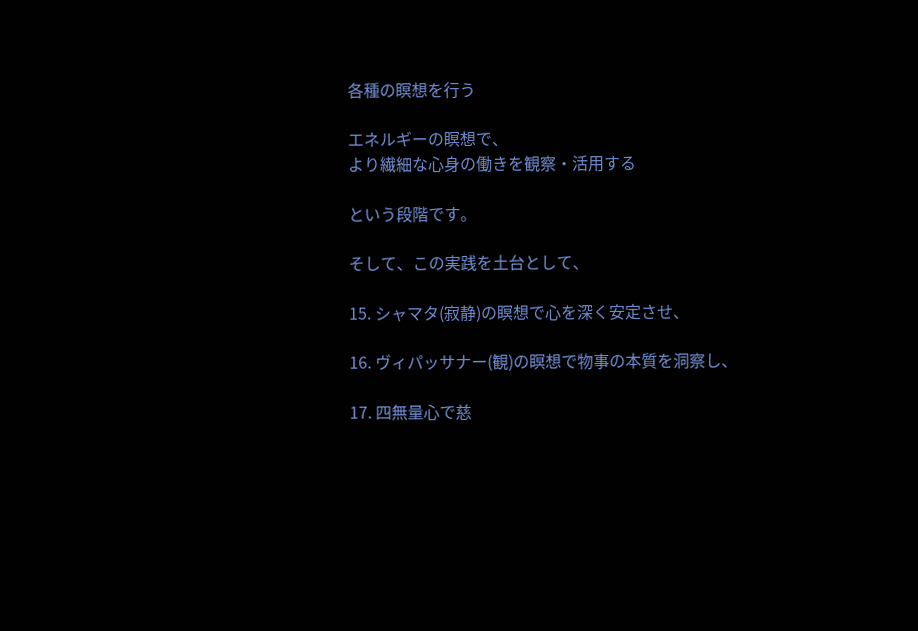各種の瞑想を行う

エネルギーの瞑想で、
より繊細な心身の働きを観察・活用する

という段階です。

そして、この実践を土台として、

15. シャマタ(寂静)の瞑想で心を深く安定させ、

16. ヴィパッサナー(観)の瞑想で物事の本質を洞察し、

17. 四無量心で慈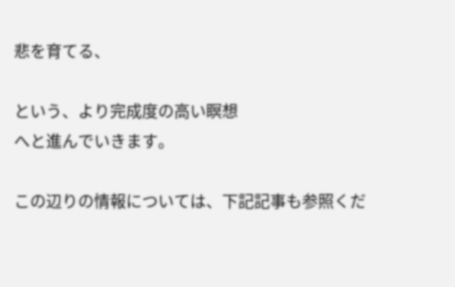悲を育てる、

という、より完成度の高い瞑想
へと進んでいきます。

この辺りの情報については、下記記事も参照くだ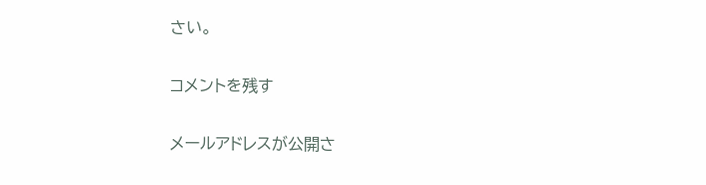さい。

コメントを残す

メールアドレスが公開さ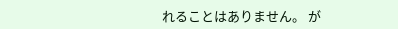れることはありません。 が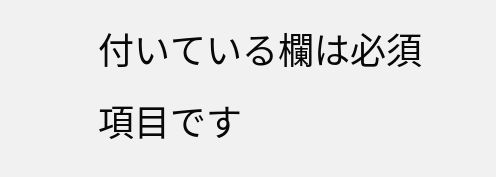付いている欄は必須項目です